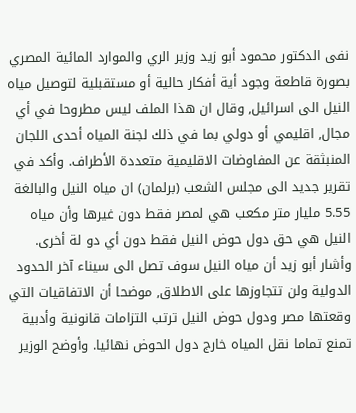نفى الدكتور محمود أبو زيد وزير الري والموارد المائية المصري بصورة قاطعة وجود أية أفكار حالية أو مستقبلية لتوصيل مياه النيل الى اسرائيل, وقال ان هذا الملف ليس مطروحا في أي مجال, اقليمي أو دولي بما في ذلك لجنة المياه أحدى اللجان المنبثقة عن المفاوضات الاقليمية متعددة الأطراف. وأكد في تقرير جديد الى مجلس الشعب (برلمان) ان مياه النيل والبالغة 5.55 مليار متر مكعب هي لمصر فقط دون غيرها وأن مياه النيل هي حق دول حوض النيل فقط دون أي دو لة أخرى. وأشار أبو زيد أن مياه النيل سوف تصل الى سيناء آخر الحدود الدولية ولن تتجاوزها على الاطلاق, موضحا أن الاتفاقيات التي وقعتها مصر ودول حوض النيل ترتب التزامات قانونية وأدبية تمنع تماما نقل المياه خارج دول الحوض نهائيا. وأوضح الوزير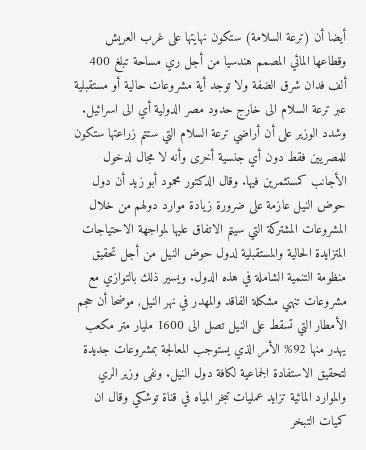أيضا أن (ترعة السلامة) ستكون نهايتها على غرب العريش وقطاعها المائي المصمم هندسيا من أجل ري مساحة تبلغ 400 ألف فدان شرق الضفة ولا توجد أية مشروعات حالية أو مستقبلية عبر ترعة السلام الى خارج حدود مصر الدولية أي الى اسرائيل. وشدد الوزير على أن أراضي ترعة السلام التي ستتم زراعتها ستكون للمصريين فقط دون أي جنسية أخرى وأنه لا مجال لدخول الأجانب كمستثمرين فيها. وقال الدكتور محمود أبو زيد أن دول حوض النيل عازمة على ضرورة زيادة موارد دولهم من خلال المشروعات المشتركة التي سيتم الاتفاق عليها لمواجهة الاحتياجات المتزايدة الحالية والمستقبلية لدول حوض النيل من أجل تحقيق منظومة التنمية الشاملة في هذه الدول. ويسير ذلك بالتوازي مع مشروعات تنهي مشكلة الفاقد والمهدر في نهر النيل, موضحا أن حجم الأمطار التي تسقط على النيل تصل الى 1600 مليار متر مكعب يهدر منها 92% الأمر الذي يستوجب المعالجة بمشروعات جديدة لتحقيق الاستفادة الجماعية لكافة دول النيل. ونفى وزير الري والموارد المائية تزايد عمليات تبخر المياه في قناة توشكي وقال ان كميات التبخر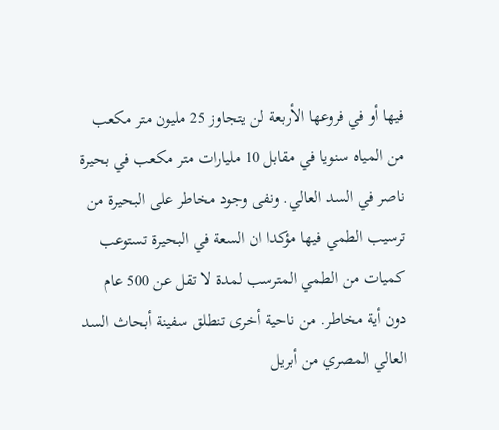فيها أو في فروعها الأربعة لن يتجاوز 25 مليون متر مكعب من المياه سنويا في مقابل 10 مليارات متر مكعب في بحيرة ناصر في السد العالي. ونفى وجود مخاطر على البحيرة من ترسيب الطمي فيها مؤكدا ان السعة في البحيرة تستوعب كميات من الطمي المترسب لمدة لا تقل عن 500 عام دون أية مخاطر. من ناحية أخرى تنطلق سفينة أبحاث السد العالي المصري من أبريل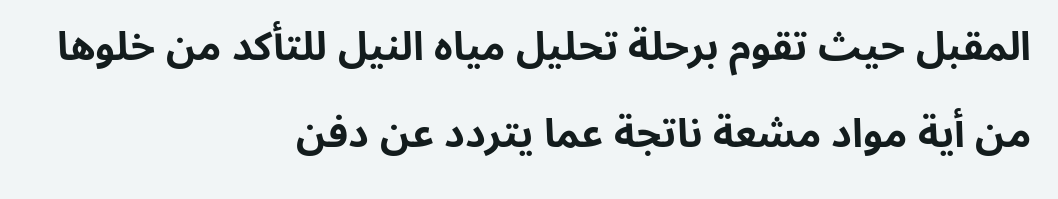المقبل حيث تقوم برحلة تحليل مياه النيل للتأكد من خلوها من أية مواد مشعة ناتجة عما يتردد عن دفن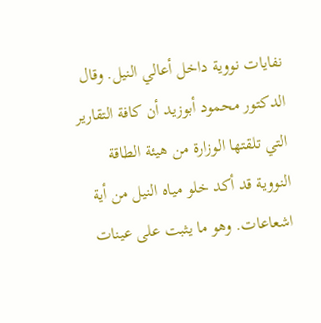نفايات نووية داخل أعالي النيل. وقال الدكتور محمود أبوزيد أن كافة التقارير التي تلقتها الوزارة من هيئة الطاقة النووية قد أكد خلو مياه النيل من أية اشعاعات. وهو ما يثبت على عينات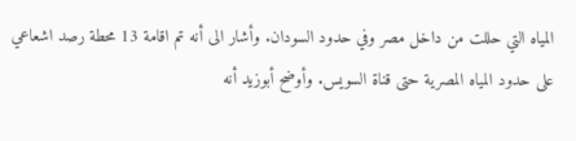المياه التي حللت من داخل مصر وفي حدود السودان. وأشار الى أنه تم اقامة 13 محطة رصد اشعاعي على حدود المياه المصرية حتى قناة السويس. وأوضح أبوزيد أنه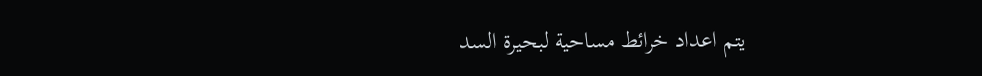يتم اعداد خرائط مساحية لبحيرة السد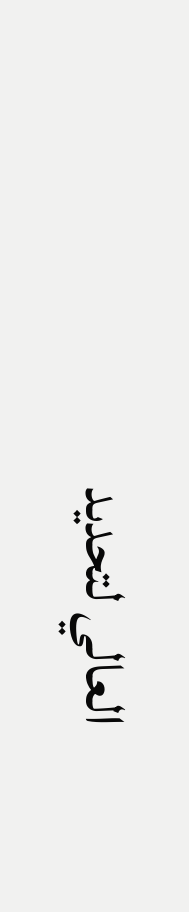العالي لتحديد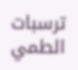ترسبات الطمي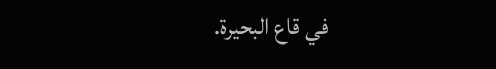في قاع البحيرة.